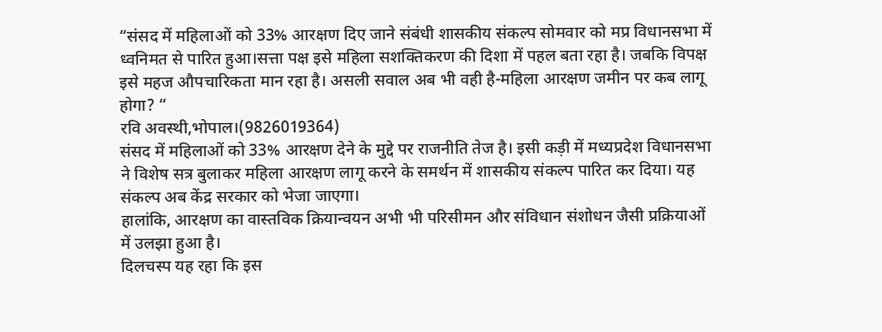“संसद में महिलाओं को 33% आरक्षण दिए जाने संबंधी शासकीय संकल्प सोमवार को मप्र विधानसभा में ध्वनिमत से पारित हुआ।सत्ता पक्ष इसे महिला सशक्तिकरण की दिशा में पहल बता रहा है। जबकि विपक्ष इसे महज औपचारिकता मान रहा है। असली सवाल अब भी वही है-महिला आरक्षण जमीन पर कब लागू होगा? “
रवि अवस्थी,भोपाल।(9826019364)
संसद में महिलाओं को 33% आरक्षण देने के मुद्दे पर राजनीति तेज है। इसी कड़ी में मध्यप्रदेश विधानसभा ने विशेष सत्र बुलाकर महिला आरक्षण लागू करने के समर्थन में शासकीय संकल्प पारित कर दिया। यह संकल्प अब केंद्र सरकार को भेजा जाएगा।
हालांकि, आरक्षण का वास्तविक क्रियान्वयन अभी भी परिसीमन और संविधान संशोधन जैसी प्रक्रियाओं में उलझा हुआ है।
दिलचस्प यह रहा कि इस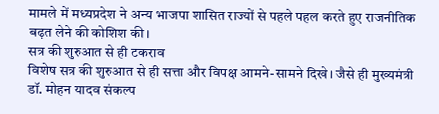मामले में मध्यप्रदेश ने अन्य भाजपा शासित राज्यों से पहले पहल करते हुए राजनीतिक बढ़त लेने की कोशिश की।
सत्र की शुरुआत से ही टकराव
विशेष सत्र की शुरुआत से ही सत्ता और विपक्ष आमने-सामने दिखे। जैसे ही मुख्यमंत्री डॉ. मोहन यादव संकल्प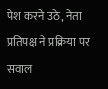पेश करने उठे, नेता प्रतिपक्ष ने प्रक्रिया पर सवाल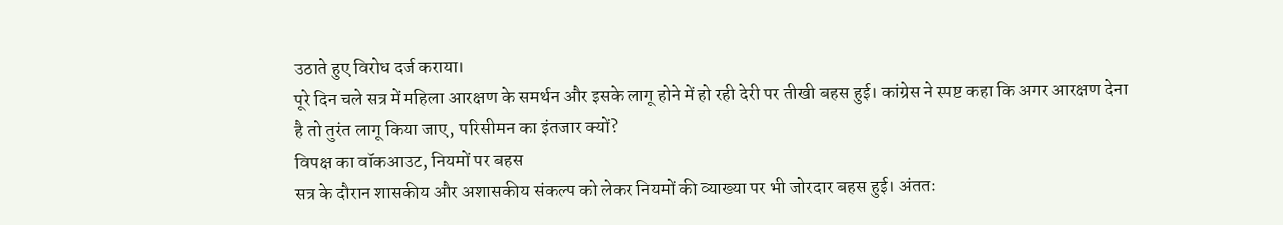उठाते हुए विरोध दर्ज कराया।
पूरे दिन चले सत्र में महिला आरक्षण के समर्थन और इसके लागू होने में हो रही देरी पर तीखी बहस हुई। कांग्रेस ने स्पष्ट कहा कि अगर आरक्षण देना है तो तुरंत लागू किया जाए, परिसीमन का इंतजार क्यों?
विपक्ष का वॉकआउट, नियमों पर बहस
सत्र के दौरान शासकीय और अशासकीय संकल्प को लेकर नियमों की व्याख्या पर भी जोरदार बहस हुई। अंततः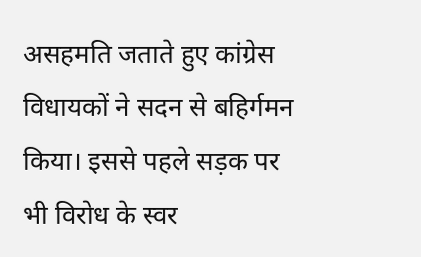असहमति जताते हुए कांग्रेस विधायकों ने सदन से बहिर्गमन किया। इससे पहले सड़क पर भी विरोध के स्वर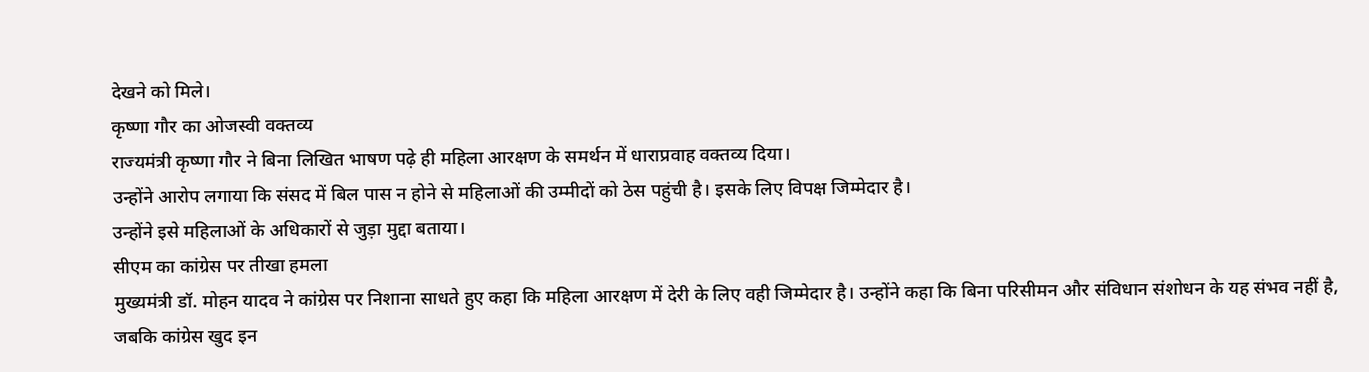देखने को मिले।
कृष्णा गौर का ओजस्वी वक्तव्य
राज्यमंत्री कृष्णा गौर ने बिना लिखित भाषण पढ़े ही महिला आरक्षण के समर्थन में धाराप्रवाह वक्तव्य दिया।
उन्होंने आरोप लगाया कि संसद में बिल पास न होने से महिलाओं की उम्मीदों को ठेस पहुंची है। इसके लिए विपक्ष जिम्मेदार है।
उन्होंने इसे महिलाओं के अधिकारों से जुड़ा मुद्दा बताया।
सीएम का कांग्रेस पर तीखा हमला
मुख्यमंत्री डॉ. मोहन यादव ने कांग्रेस पर निशाना साधते हुए कहा कि महिला आरक्षण में देरी के लिए वही जिम्मेदार है। उन्होंने कहा कि बिना परिसीमन और संविधान संशोधन के यह संभव नहीं है, जबकि कांग्रेस खुद इन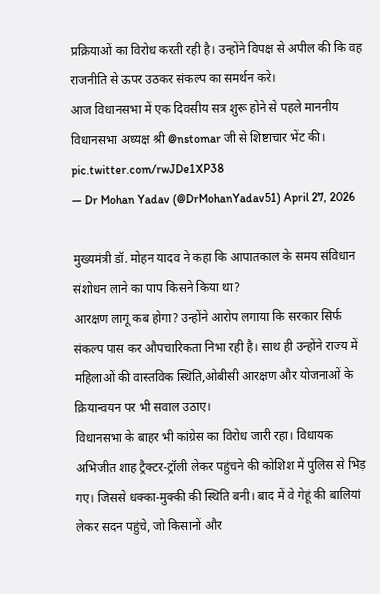प्रक्रियाओं का विरोध करती रही है। उन्होंने विपक्ष से अपील की कि वह राजनीति से ऊपर उठकर संकल्प का समर्थन करे।
आज विधानसभा में एक दिवसीय सत्र शुरू होने से पहले माननीय विधानसभा अध्यक्ष श्री @nstomar जी से शिष्टाचार भेंट की। pic.twitter.com/rwJDe1XP38
— Dr Mohan Yadav (@DrMohanYadav51) April 27, 2026

मुख्यमंत्री डॉ. मोहन यादव ने कहा कि आपातकाल के समय संविधान संशोधन लाने का पाप किसने किया था?
आरक्षण लागू कब होगा? उन्होंने आरोप लगाया कि सरकार सिर्फ संकल्प पास कर औपचारिकता निभा रही है। साथ ही उन्होंने राज्य में महिलाओं की वास्तविक स्थिति,ओबीसी आरक्षण और योजनाओं के क्रियान्वयन पर भी सवाल उठाए।
विधानसभा के बाहर भी कांग्रेस का विरोध जारी रहा। विधायक अभिजीत शाह ट्रैक्टर-ट्रॉली लेकर पहुंचने की कोशिश में पुलिस से भिड़ गए। जिससे धक्का-मुक्की की स्थिति बनी। बाद में वे गेहूं की बालियां लेकर सदन पहुंचे, जो किसानों और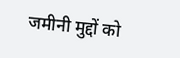जमीनी मुद्दों को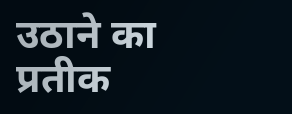उठाने का प्रतीक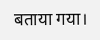बताया गया।